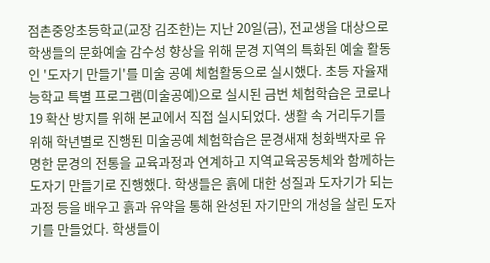점촌중앙초등학교(교장 김조한)는 지난 20일(금), 전교생을 대상으로 학생들의 문화예술 감수성 향상을 위해 문경 지역의 특화된 예술 활동인 '도자기 만들기'를 미술 공예 체험활동으로 실시했다. 초등 자율재능학교 특별 프로그램(미술공예)으로 실시된 금번 체험학습은 코로나19 확산 방지를 위해 본교에서 직접 실시되었다. 생활 속 거리두기를 위해 학년별로 진행된 미술공예 체험학습은 문경새재 청화백자로 유명한 문경의 전통을 교육과정과 연계하고 지역교육공동체와 함께하는 도자기 만들기로 진행했다. 학생들은 흙에 대한 성질과 도자기가 되는 과정 등을 배우고 흙과 유약을 통해 완성된 자기만의 개성을 살린 도자기를 만들었다. 학생들이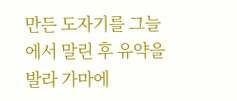만든 도자기를 그늘에서 말린 후 유약을 발라 가마에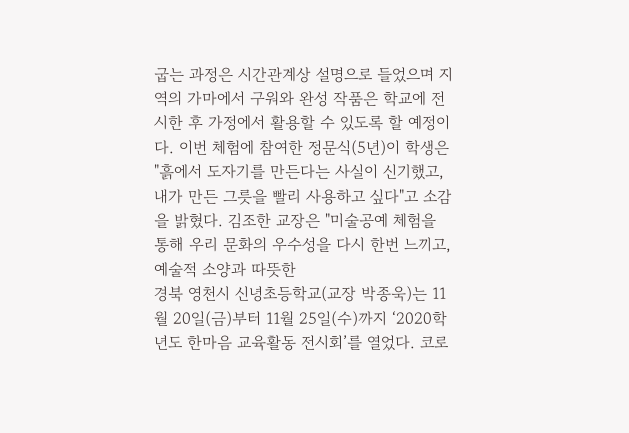굽는 과정은 시간관계상 설명으로 들었으며 지역의 가마에서 구워와 완성 작품은 학교에 전시한 후 가정에서 활용할 수 있도록 할 예정이다. 이번 체험에 참여한 정문식(5년)이 학생은 "흙에서 도자기를 만든다는 사실이 신기했고, 내가 만든 그릇을 빨리 사용하고 싶다"고 소감을 밝혔다. 김조한 교장은 "미술공예 체험을 통해 우리 문화의 우수성을 다시 한번 느끼고, 예술적 소양과 따뜻한
경북 영천시 신녕초등학교(교장 박종욱)는 11월 20일(금)부터 11월 25일(수)까지 ‘2020학년도 한마음 교육활동 전시회’를 열었다. 코로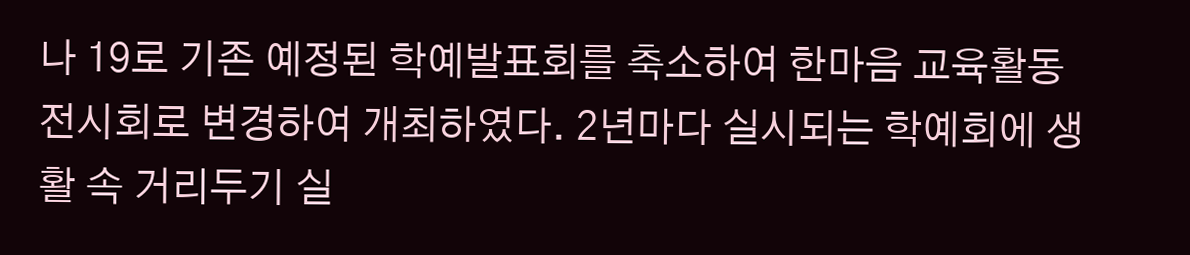나 19로 기존 예정된 학예발표회를 축소하여 한마음 교육활동 전시회로 변경하여 개최하였다. 2년마다 실시되는 학예회에 생활 속 거리두기 실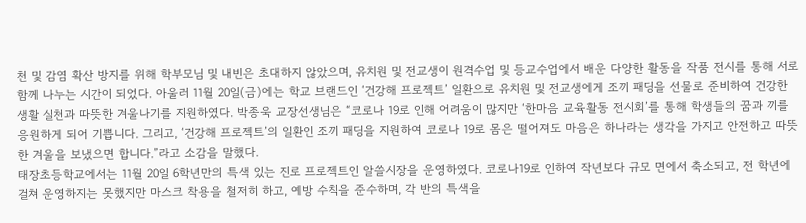천 및 감염 확산 방지를 위해 학부모님 및 내빈은 초대하지 않았으며, 유치원 및 전교생이 원격수업 및 등교수업에서 배운 다양한 활동을 작품 전시를 통해 서로 함께 나누는 시간이 되었다. 아울러 11월 20일(금)에는 학교 브랜드인 ‘건강해 프로젝트’ 일환으로 유치원 및 전교생에게 조끼 패딩을 선물로 준비하여 건강한 생활 실천과 따뜻한 겨울나기를 지원하였다. 박종욱 교장선생님은 “코로나 19로 인해 어려움이 많지만 ‘한마음 교육활동 전시회’를 통해 학생들의 꿈과 끼를 응원하게 되어 기쁩니다. 그리고, ‘건강해 프로젝트’의 일환인 조끼 패딩을 지원하여 코로나 19로 몸은 떨어져도 마음은 하나라는 생각을 가지고 안전하고 따뜻한 겨울을 보냈으면 합니다.”라고 소감을 말했다.
태장초등학교에서는 11월 20일 6학년만의 특색 있는 진로 프로젝트인 알쓸시장을 운영하였다. 코로나19로 인하여 작년보다 규모 면에서 축소되고, 전 학년에 걸쳐 운영하지는 못했지만 마스크 착용을 철저히 하고, 예방 수칙을 준수하며, 각 반의 특색을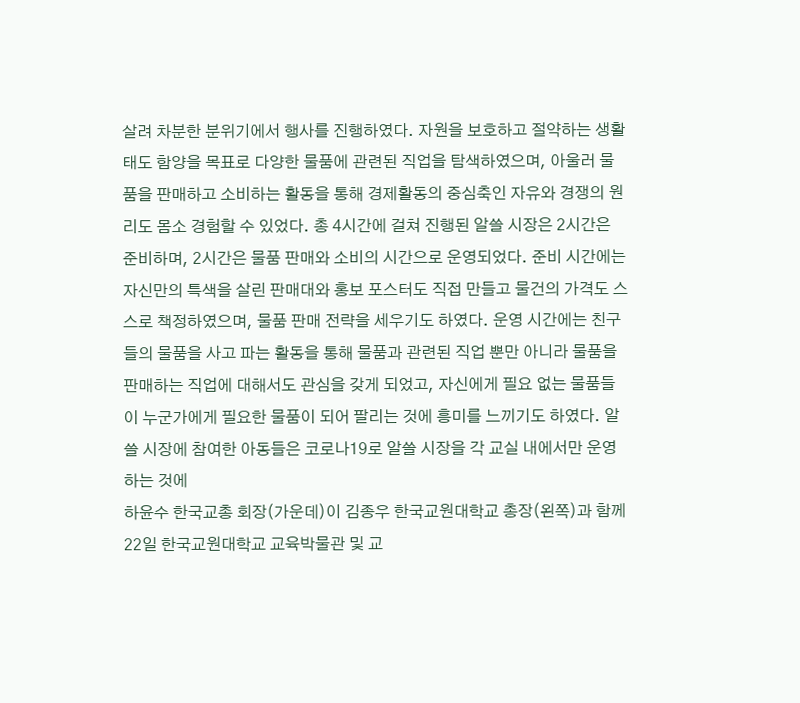살려 차분한 분위기에서 행사를 진행하였다. 자원을 보호하고 절약하는 생활 태도 함양을 목표로 다양한 물품에 관련된 직업을 탐색하였으며, 아울러 물품을 판매하고 소비하는 활동을 통해 경제활동의 중심축인 자유와 경쟁의 원리도 몸소 경험할 수 있었다. 총 4시간에 걸쳐 진행된 알쓸 시장은 2시간은 준비하며, 2시간은 물품 판매와 소비의 시간으로 운영되었다. 준비 시간에는 자신만의 특색을 살린 판매대와 홍보 포스터도 직접 만들고 물건의 가격도 스스로 책정하였으며, 물품 판매 전략을 세우기도 하였다. 운영 시간에는 친구들의 물품을 사고 파는 활동을 통해 물품과 관련된 직업 뿐만 아니라 물품을 판매하는 직업에 대해서도 관심을 갖게 되었고, 자신에게 필요 없는 물품들이 누군가에게 필요한 물품이 되어 팔리는 것에 흥미를 느끼기도 하였다. 알쓸 시장에 참여한 아동들은 코로나19로 알쓸 시장을 각 교실 내에서만 운영하는 것에
하윤수 한국교총 회장(가운데)이 김종우 한국교원대학교 총장(왼쪽)과 함께 22일 한국교원대학교 교육박물관 및 교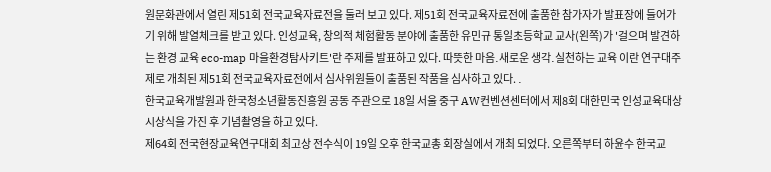원문화관에서 열린 제51회 전국교육자료전을 둘러 보고 있다. 제51회 전국교육자료전에 출품한 참가자가 발표장에 들어가기 위해 발열체크를 받고 있다. 인성교육, 창의적 체험활동 분야에 출품한 유민규 통일초등학교 교사(왼쪽)가 '걸으며 발견하는 환경 교육 eco-map 마을환경탐사키트'란 주제를 발표하고 있다. 따뜻한 마음․새로운 생각․실천하는 교육 이란 연구대주제로 개최된 제51회 전국교육자료전에서 심사위원들이 출품된 작품을 심사하고 있다. ․
한국교육개발원과 한국청소년활동진흥원 공동 주관으로 18일 서울 중구 AW컨벤션센터에서 제8회 대한민국 인성교육대상 시상식을 가진 후 기념촬영을 하고 있다.
제64회 전국현장교육연구대회 최고상 전수식이 19일 오후 한국교총 회장실에서 개최 되었다. 오른쪽부터 하윤수 한국교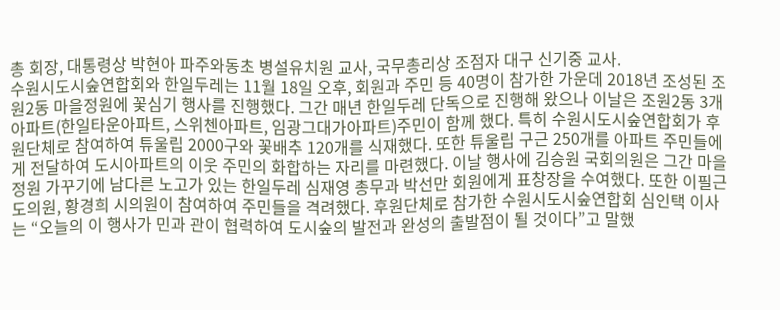총 회장, 대통령상 박현아 파주와동초 병설유치원 교사, 국무총리상 조점자 대구 신기중 교사.
수원시도시숲연합회와 한일두레는 11월 18일 오후, 회원과 주민 등 40명이 참가한 가운데 2018년 조성된 조원2동 마을정원에 꽃심기 행사를 진행했다. 그간 매년 한일두레 단독으로 진행해 왔으나 이날은 조원2동 3개 아파트(한일타운아파트, 스위첸아파트, 임광그대가아파트)주민이 함께 했다. 특히 수원시도시숲연합회가 후원단체로 참여하여 튜울립 2000구와 꽃배추 120개를 식재했다. 또한 튜울립 구근 250개를 아파트 주민들에게 전달하여 도시아파트의 이웃 주민의 화합하는 자리를 마련했다. 이날 행사에 김승원 국회의원은 그간 마을정원 가꾸기에 남다른 노고가 있는 한일두레 심재영 총무과 박선만 회원에게 표창장을 수여했다. 또한 이필근 도의원, 황경희 시의원이 참여하여 주민들을 격려했다. 후원단체로 참가한 수원시도시숲연합회 심인택 이사는 “오늘의 이 행사가 민과 관이 협력하여 도시숲의 발전과 완성의 출발점이 될 것이다”고 말했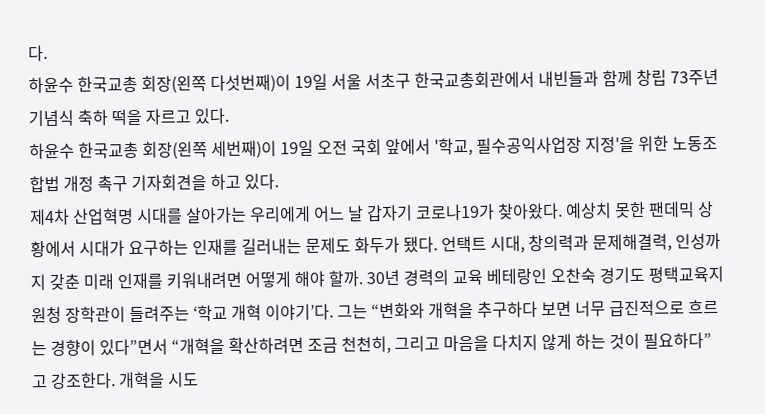다.
하윤수 한국교총 회장(왼쪽 다섯번째)이 19일 서울 서초구 한국교총회관에서 내빈들과 함께 창립 73주년 기념식 축하 떡을 자르고 있다.
하윤수 한국교총 회장(왼쪽 세번째)이 19일 오전 국회 앞에서 '학교, 필수공익사업장 지정'을 위한 노동조합법 개정 촉구 기자회견을 하고 있다.
제4차 산업혁명 시대를 살아가는 우리에게 어느 날 갑자기 코로나19가 찾아왔다. 예상치 못한 팬데믹 상황에서 시대가 요구하는 인재를 길러내는 문제도 화두가 됐다. 언택트 시대, 창의력과 문제해결력, 인성까지 갖춘 미래 인재를 키워내려면 어떻게 해야 할까. 30년 경력의 교육 베테랑인 오찬숙 경기도 평택교육지원청 장학관이 들려주는 ‘학교 개혁 이야기’다. 그는 “변화와 개혁을 추구하다 보면 너무 급진적으로 흐르는 경향이 있다”면서 “개혁을 확산하려면 조금 천천히, 그리고 마음을 다치지 않게 하는 것이 필요하다”고 강조한다. 개혁을 시도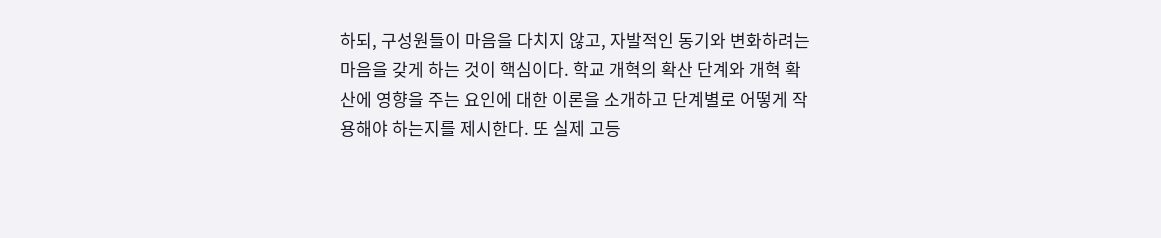하되, 구성원들이 마음을 다치지 않고, 자발적인 동기와 변화하려는 마음을 갖게 하는 것이 핵심이다. 학교 개혁의 확산 단계와 개혁 확산에 영향을 주는 요인에 대한 이론을 소개하고 단계별로 어떻게 작용해야 하는지를 제시한다. 또 실제 고등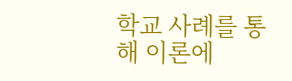학교 사례를 통해 이론에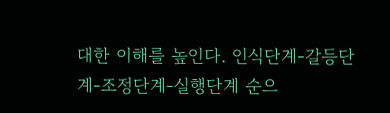대한 이해를 높인다. 인식단계-갈등단계-조정단계-실행단계 순으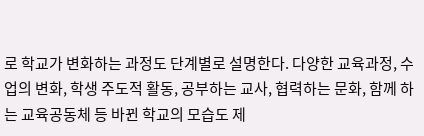로 학교가 변화하는 과정도 단계별로 설명한다. 다양한 교육과정, 수업의 변화, 학생 주도적 활동, 공부하는 교사, 협력하는 문화, 함께 하는 교육공동체 등 바뀐 학교의 모습도 제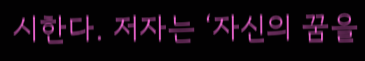시한다. 저자는 ‘자신의 꿈을